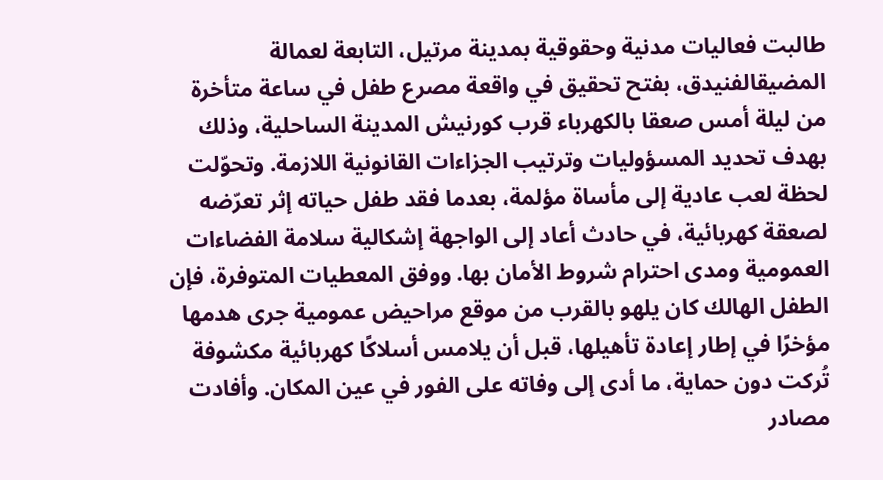طالبت فعاليات مدنية وحقوقية بمدينة مرتيل، التابعة لعمالة المضيقالفنيدق، بفتح تحقيق في واقعة مصرع طفل في ساعة متأخرة من ليلة أمس صعقا بالكهرباء قرب كورنيش المدينة الساحلية، وذلك بهدف تحديد المسؤوليات وترتيب الجزاءات القانونية اللازمة. وتحوّلت لحظة لعب عادية إلى مأساة مؤلمة، بعدما فقد طفل حياته إثر تعرّضه لصعقة كهربائية، في حادث أعاد إلى الواجهة إشكالية سلامة الفضاءات العمومية ومدى احترام شروط الأمان بها. ووفق المعطيات المتوفرة، فإن الطفل الهالك كان يلهو بالقرب من موقع مراحيض عمومية جرى هدمها مؤخرًا في إطار إعادة تأهيلها، قبل أن يلامس أسلاكًا كهربائية مكشوفة تُركت دون حماية، ما أدى إلى وفاته على الفور في عين المكان. وأفادت مصادر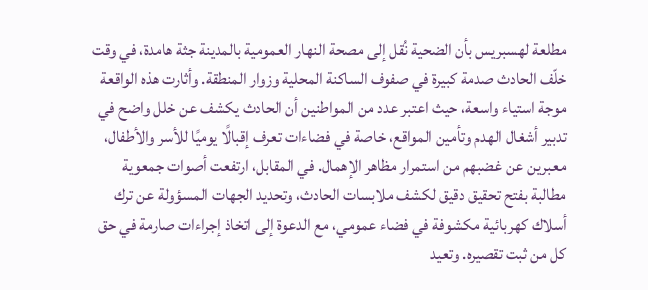مطلعة لهسبريس بأن الضحية نُقل إلى مصحة النهار العمومية بالمدينة جثة هامدة، في وقت خلّف الحادث صدمة كبيرة في صفوف الساكنة المحلية وزوار المنطقة. وأثارت هذه الواقعة موجة استياء واسعة، حيث اعتبر عدد من المواطنين أن الحادث يكشف عن خلل واضح في تدبير أشغال الهدم وتأمين المواقع، خاصة في فضاءات تعرف إقبالًا يوميًا للأسر والأطفال، معبرين عن غضبهم من استمرار مظاهر الإهمال. في المقابل، ارتفعت أصوات جمعوية مطالبة بفتح تحقيق دقيق لكشف ملابسات الحادث، وتحديد الجهات المسؤولة عن ترك أسلاك كهربائية مكشوفة في فضاء عمومي، مع الدعوة إلى اتخاذ إجراءات صارمة في حق كل من ثبت تقصيره. وتعيد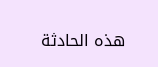هذه الحادثة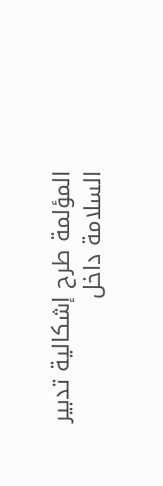المؤلمة طرح إشكالية تدبير السلامة داخل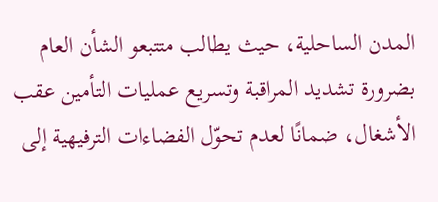المدن الساحلية، حيث يطالب متتبعو الشأن العام بضرورة تشديد المراقبة وتسريع عمليات التأمين عقب الأشغال، ضمانًا لعدم تحوّل الفضاءات الترفيهية إلى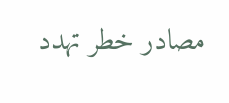مصادر خطر تهدد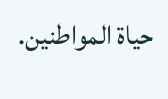حياة المواطنين.